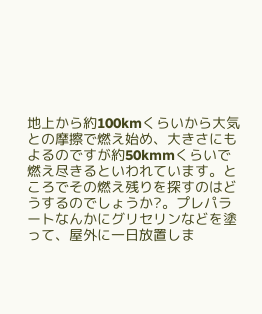地上から約100kmくらいから大気との摩擦で燃え始め、大きさにもよるのですが約50kmmくらいで燃え尽きるといわれています。ところでその燃え残りを探すのはどうするのでしょうか?。プレパラートなんかにグリセリンなどを塗って、屋外に一日放置しま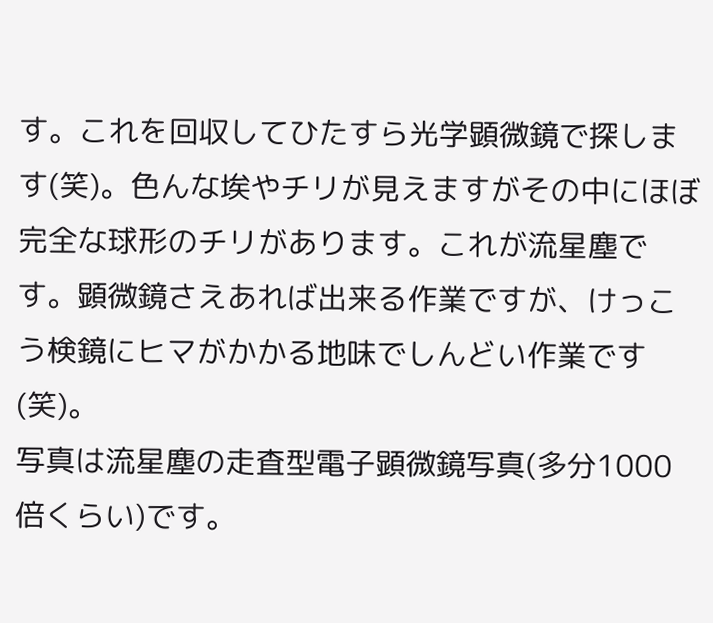す。これを回収してひたすら光学顕微鏡で探します(笑)。色んな埃やチリが見えますがその中にほぼ完全な球形のチリがあります。これが流星塵です。顕微鏡さえあれば出来る作業ですが、けっこう検鏡にヒマがかかる地味でしんどい作業です(笑)。
写真は流星塵の走査型電子顕微鏡写真(多分1000倍くらい)です。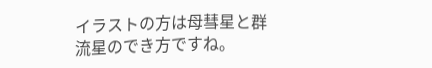イラストの方は母彗星と群流星のでき方ですね。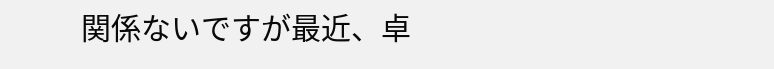関係ないですが最近、卓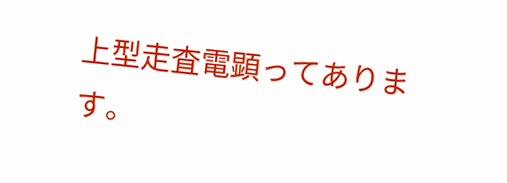上型走査電顕ってあります。